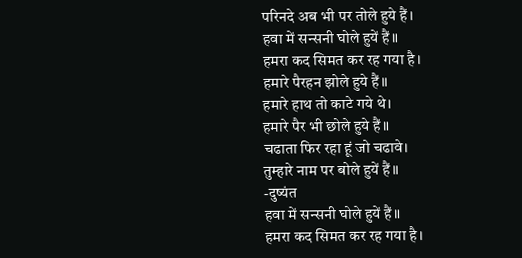परिनदे अब भी पर तोले हुये हैं।
हवा में सन्सनी घोले हुयें हैं॥
हमरा कद सिमत कर रह गया है।
हमारे पैरहन झोले हुये हैं॥
हमारे हाथ तो काटे गये थे।
हमारे पैर भी छोले हुये हैं॥
चढाता फिर रहा हूं जो चढावे।
तुम्हारे नाम पर बोले हुयें हैं॥
-दुष्यंत
हवा में सन्सनी घोले हुयें हैं॥
हमरा कद सिमत कर रह गया है।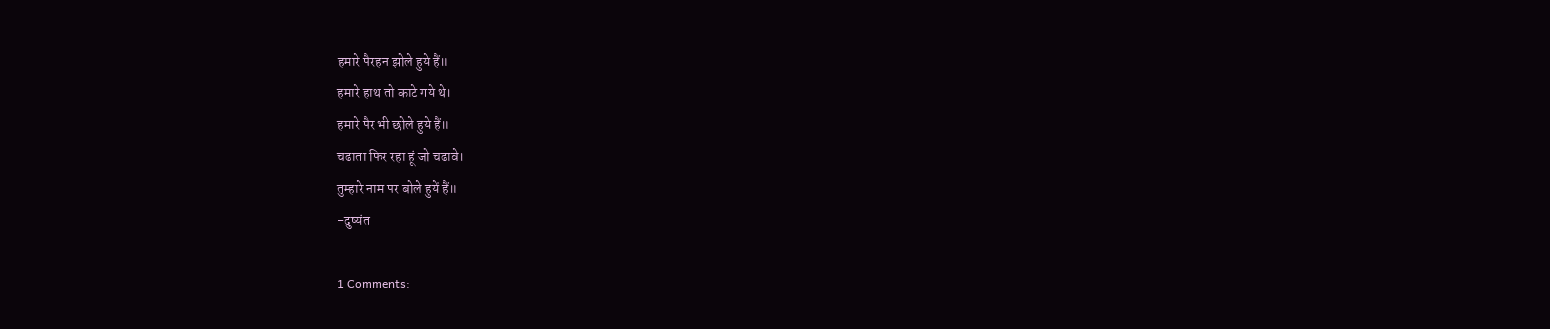हमारे पैरहन झोले हुये हैं॥
हमारे हाथ तो काटे गये थे।
हमारे पैर भी छोले हुये हैं॥
चढाता फिर रहा हूं जो चढावे।
तुम्हारे नाम पर बोले हुयें हैं॥
-दुष्यंत

1 Comments: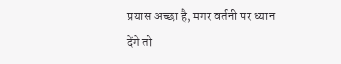प्रयास अच्छा है, मगर वर्तनी पर ध्यान देंगे तो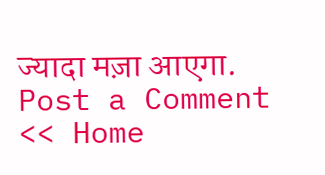ज्यादा मज़ा आएगा.
Post a Comment
<< Home